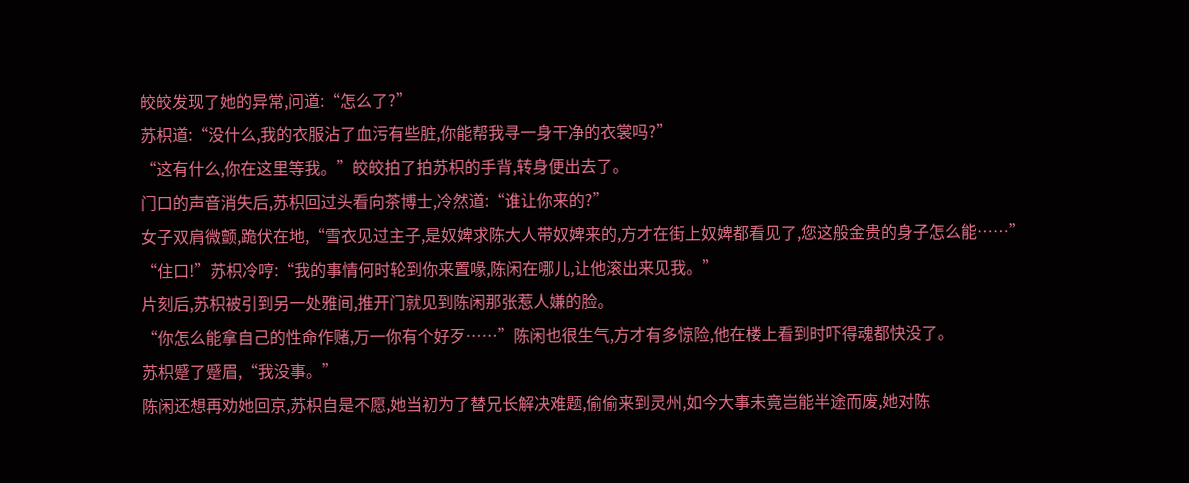皎皎发现了她的异常,问道:“怎么了?”
苏枳道:“没什么,我的衣服沾了血污有些脏,你能帮我寻一身干净的衣裳吗?”
“这有什么,你在这里等我。”皎皎拍了拍苏枳的手背,转身便出去了。
门口的声音消失后,苏枳回过头看向茶博士,冷然道:“谁让你来的?”
女子双肩微颤,跪伏在地,“雪衣见过主子,是奴婢求陈大人带奴婢来的,方才在街上奴婢都看见了,您这般金贵的身子怎么能……”
“住口!”苏枳冷哼:“我的事情何时轮到你来置喙,陈闲在哪儿,让他滚出来见我。”
片刻后,苏枳被引到另一处雅间,推开门就见到陈闲那张惹人嫌的脸。
“你怎么能拿自己的性命作赌,万一你有个好歹……”陈闲也很生气,方才有多惊险,他在楼上看到时吓得魂都快没了。
苏枳蹙了蹙眉,“我没事。”
陈闲还想再劝她回京,苏枳自是不愿,她当初为了替兄长解决难题,偷偷来到灵州,如今大事未竟岂能半途而废,她对陈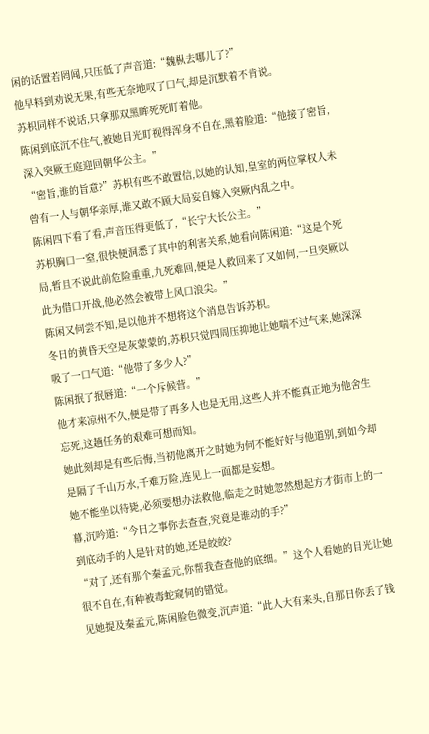闲的话置若罔闻,只压低了声音道:“魏枞去哪儿了?”
他早料到劝说无果,有些无奈地叹了口气,却是沉默着不肯说。
苏枳同样不说话,只拿那双黑眸死死盯着他。
陈闲到底沉不住气,被她目光盯视得浑身不自在,黑着脸道:“他接了密旨,深入突厥王庭迎回朝华公主。”
“密旨,谁的旨意?”苏枳有些不敢置信,以她的认知,皇室的两位掌权人未曾有一人与朝华亲厚,谁又敢不顾大局妄自嫁入突厥内乱之中。
陈闲四下看了看,声音压得更低了,“长宁大长公主。”
苏枳胸口一窒,很快便洞悉了其中的利害关系,她看向陈闲道:“这是个死局,暂且不说此前危险重重,九死难回,便是人救回来了又如何,一旦突厥以此为借口开战,他必然会被带上风口浪尖。”
陈闲又何尝不知,是以他并不想将这个消息告诉苏枳。
冬日的黄昏天空是灰蒙蒙的,苏枳只觉四周压抑地让她喘不过气来,她深深吸了一口气道:“他带了多少人?”
陈闲抿了抿唇道:“一个斥候营。”
他才来凉州不久,便是带了再多人也是无用,这些人并不能真正地为他舍生忘死,这趟任务的艰难可想而知。
她此刻却是有些后悔,当初他离开之时她为何不能好好与他道别,到如今却是隔了千山万水,千难万险,连见上一面都是妄想。
她不能坐以待毙,必须要想办法救他,临走之时她忽然想起方才街市上的一幕,沉吟道:“今日之事你去查查,究竟是谁动的手?”
到底动手的人是针对的她,还是皎皎?
“对了,还有那个秦孟元,你帮我查查他的底细。”这个人看她的目光让她很不自在,有种被毒蛇窥伺的错觉。
见她提及秦孟元,陈闲脸色微变,沉声道:“此人大有来头,自那日你丢了钱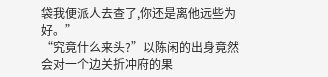袋我便派人去查了,你还是离他远些为好。”
“究竟什么来头?”以陈闲的出身竟然会对一个边关折冲府的果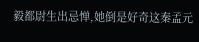毅都尉生出忌惮,她倒是好奇这秦孟元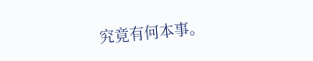究竟有何本事。